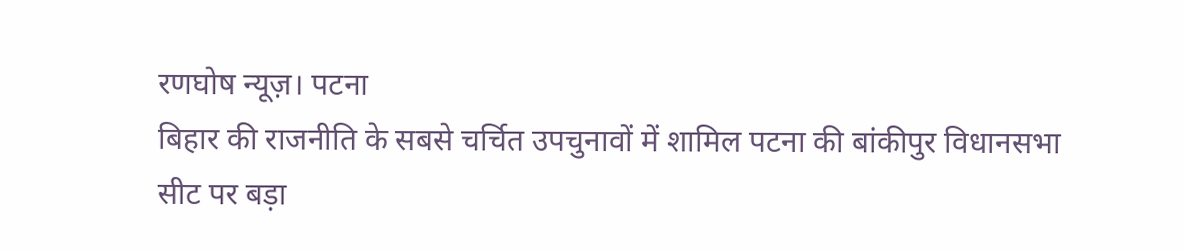रणघोष न्यूज़। पटना
बिहार की राजनीति के सबसे चर्चित उपचुनावों में शामिल पटना की बांकीपुर विधानसभा सीट पर बड़ा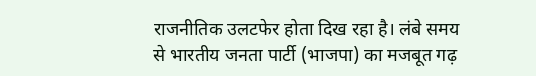राजनीतिक उलटफेर होता दिख रहा है। लंबे समय से भारतीय जनता पार्टी (भाजपा) का मजबूत गढ़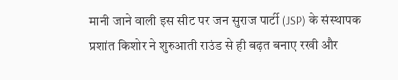मानी जाने वाली इस सीट पर जन सुराज पार्टी (JSP) के संस्थापक प्रशांत किशोर ने शुरुआती राउंड से ही बढ़त बनाए रखी और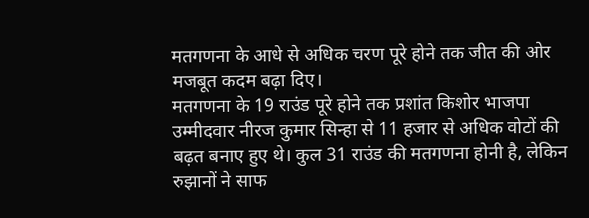मतगणना के आधे से अधिक चरण पूरे होने तक जीत की ओर मजबूत कदम बढ़ा दिए।
मतगणना के 19 राउंड पूरे होने तक प्रशांत किशोर भाजपा उम्मीदवार नीरज कुमार सिन्हा से 11 हजार से अधिक वोटों की बढ़त बनाए हुए थे। कुल 31 राउंड की मतगणना होनी है, लेकिन रुझानों ने साफ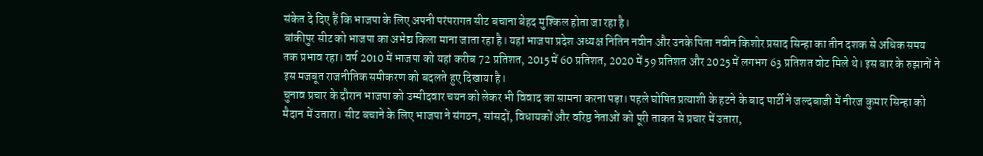संकेत दे दिए हैं कि भाजपा के लिए अपनी परंपरागत सीट बचाना बेहद मुश्किल होता जा रहा है।
बांकीपुर सीट को भाजपा का अभेद्य किला माना जाता रहा है। यहां भाजपा प्रदेश अध्यक्ष नितिन नवीन और उनके पिता नवीन किशोर प्रसाद सिन्हा का तीन दशक से अधिक समय तक प्रभाव रहा। वर्ष 2010 में भाजपा को यहां करीब 72 प्रतिशत, 2015 में 60 प्रतिशत, 2020 में 59 प्रतिशत और 2025 में लगभग 63 प्रतिशत वोट मिले थे। इस बार के रुझानों ने इस मजबूत राजनीतिक समीकरण को बदलते हुए दिखाया है।
चुनाव प्रचार के दौरान भाजपा को उम्मीदवार चयन को लेकर भी विवाद का सामना करना पड़ा। पहले घोषित प्रत्याशी के हटने के बाद पार्टी ने जल्दबाजी में नीरज कुमार सिन्हा को मैदान में उतारा। सीट बचाने के लिए भाजपा ने संगठन, सांसदों, विधायकों और वरिष्ठ नेताओं को पूरी ताकत से प्रचार में उतारा,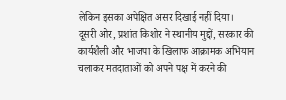लेकिन इसका अपेक्षित असर दिखाई नहीं दिया।
दूसरी ओर, प्रशांत किशोर ने स्थानीय मुद्दों, सरकार की कार्यशैली और भाजपा के खिलाफ आक्रामक अभियान चलाकर मतदाताओं को अपने पक्ष में करने की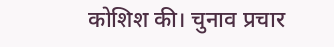कोशिश की। चुनाव प्रचार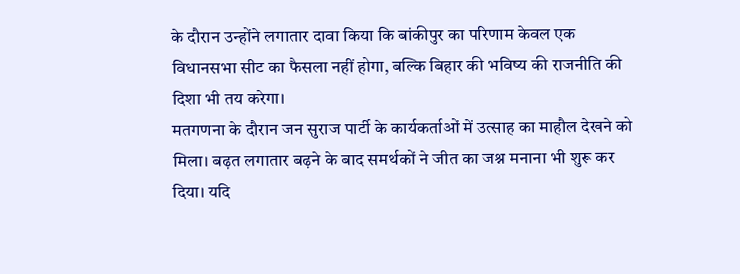के दौरान उन्होंने लगातार दावा किया कि बांकीपुर का परिणाम केवल एक विधानसभा सीट का फैसला नहीं होगा, बल्कि बिहार की भविष्य की राजनीति की दिशा भी तय करेगा।
मतगणना के दौरान जन सुराज पार्टी के कार्यकर्ताओं में उत्साह का माहौल देखने को मिला। बढ़त लगातार बढ़ने के बाद समर्थकों ने जीत का जश्न मनाना भी शुरू कर दिया। यदि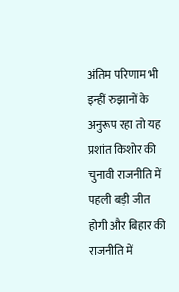अंतिम परिणाम भी इन्हीं रुझानों के अनुरूप रहा तो यह प्रशांत किशोर की चुनावी राजनीति में पहली बड़ी जीत होगी और बिहार की राजनीति में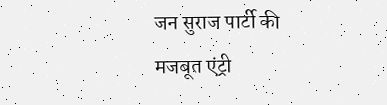जन सुराज पार्टी की मजबूत एंट्री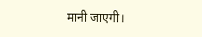मानी जाएगी।